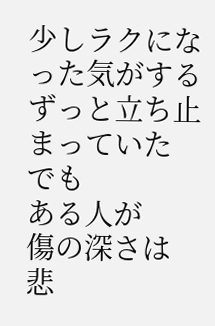少しラクになった気がする
ずっと立ち止まっていた
でも
ある人が
傷の深さは
悲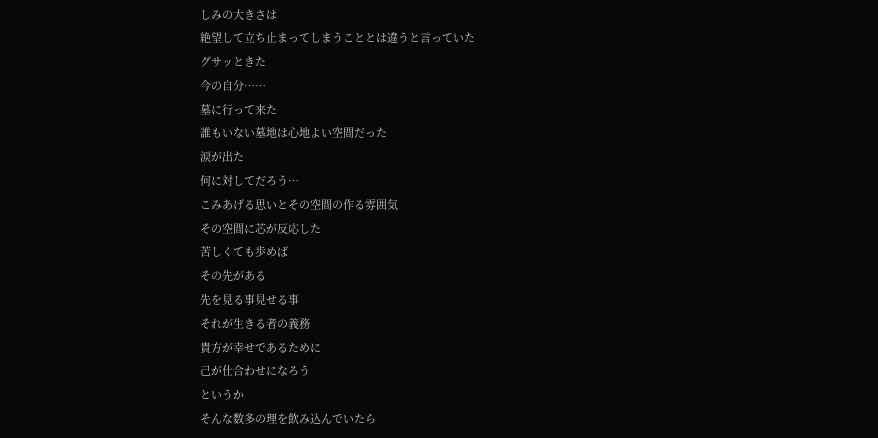しみの大きさは
絶望して立ち止まってしまうこととは違うと言っていた
グサッときた
今の自分……
墓に行って来た
誰もいない墓地は心地よい空間だった
涙が出た
何に対してだろう…
こみあげる思いとその空間の作る雰囲気
その空間に芯が反応した
苦しくても歩めば
その先がある
先を見る事見せる事
それが生きる者の義務
貴方が幸せであるために
己が仕合わせになろう
というか
そんな数多の理を飲み込んでいたら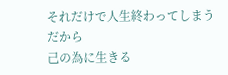それだけで人生終わってしまう
だから
己の為に生きる